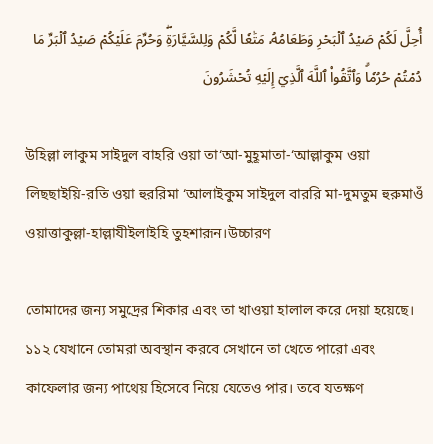أُحِلَّ لَكُمۡ صَيۡدُ ٱلۡبَحۡرِ وَطَعَامُهُۥ مَتَٰعٗا لَّكُمۡ وَلِلسَّيَّارَةِۖ وَحُرِّمَ عَلَيۡكُمۡ صَيۡدُ ٱلۡبَرِّ مَا دُمۡتُمۡ حُرُمٗاۗ وَٱتَّقُواْ ٱللَّهَ ٱلَّذِيٓ إِلَيۡهِ تُحۡشَرُونَ

উহিল্লা লাকুম সাইদুল বাহরি ওয়া তা‘আ-মুহূমাতা-‘আল্লাকুম ওয়া লিছছাইয়ি-রতি ওয়া হুররিমা ‘আলাইকুম সাইদুল বাররি মা-দুমতুম হুরুমাওঁ ওয়াত্তাকুল্লা-হাল্লাযীইলাইহি তুহশারূন।উচ্চারণ

তোমাদের জন্য সমুদ্রের শিকার এবং তা খাওয়া হালাল করে দেয়া হয়েছে। ১১২ যেখানে তোমরা অবস্থান করবে সেখানে তা খেতে পারো এবং কাফেলার জন্য পাথেয় হিসেবে নিয়ে যেতেও পার। তবে যতক্ষণ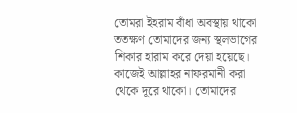তোমরা ইহরাম বাঁধা অবস্থায় থাকো ততক্ষণ তোমাদের জন্য স্থলভাগের শিকার হারাম করে দেয়া হয়েছে। কাজেই আল্লাহর নাফরমানী করা থেকে দূরে থাকো। তোমাদের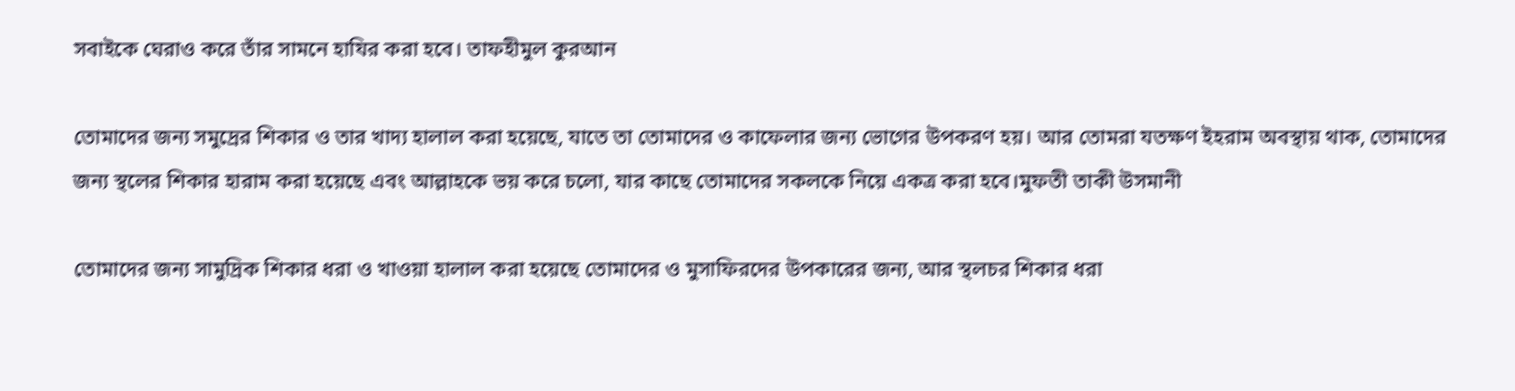সবাইকে ঘেরাও করে তাঁর সামনে হাযির করা হবে। তাফহীমুল কুরআন

তোমাদের জন্য সমুদ্রের শিকার ও তার খাদ্য হালাল করা হয়েছে, যাতে তা তোমাদের ও কাফেলার জন্য ভোগের উপকরণ হয়। আর তোমরা যতক্ষণ ইহরাম অবস্থায় থাক, তোমাদের জন্য স্থলের শিকার হারাম করা হয়েছে এবং আল্লাহকে ভয় করে চলো, যার কাছে তোমাদের সকলকে নিয়ে একত্র করা হবে।মুফতী তাকী উসমানী

তোমাদের জন্য সামুদ্রিক শিকার ধরা ও খাওয়া হালাল করা হয়েছে তোমাদের ও মুসাফিরদের উপকারের জন্য, আর স্থলচর শিকার ধরা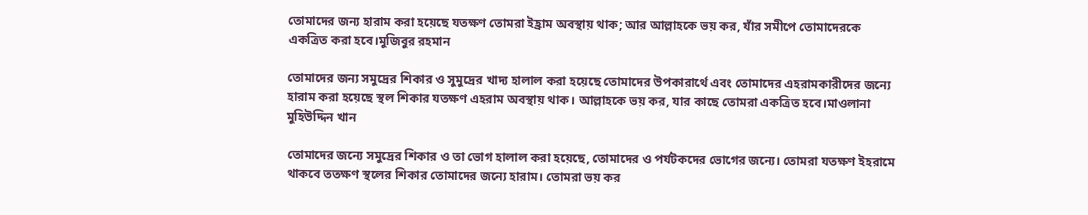তোমাদের জন্য হারাম করা হয়েছে যতক্ষণ তোমরা ইহ্রাম অবস্থায় থাক; আর আল্লাহকে ভয় কর, যাঁর সমীপে তোমাদেরকে একত্রিত করা হবে।মুজিবুর রহমান

তোমাদের জন্য সমুদ্রের শিকার ও সুমুদ্রের খাদ্য হালাল করা হয়েছে তোমাদের উপকারার্থে এবং তোমাদের এহরামকারীদের জন্যে হারাম করা হয়েছে স্থল শিকার যতক্ষণ এহরাম অবস্থায় থাক। আল্লাহকে ভয় কর, যার কাছে তোমরা একত্রিত হবে।মাওলানা মুহিউদ্দিন খান

তোমাদের জন্যে সমুদ্রের শিকার ও তা ভোগ হালাল করা হয়েছে, তোমাদের ও পর্যটকদের ভোগের জন্যে। তোমরা যতক্ষণ ইহরামে থাকবে ততক্ষণ স্থলের শিকার তোমাদের জন্যে হারাম। তোমরা ভয় কর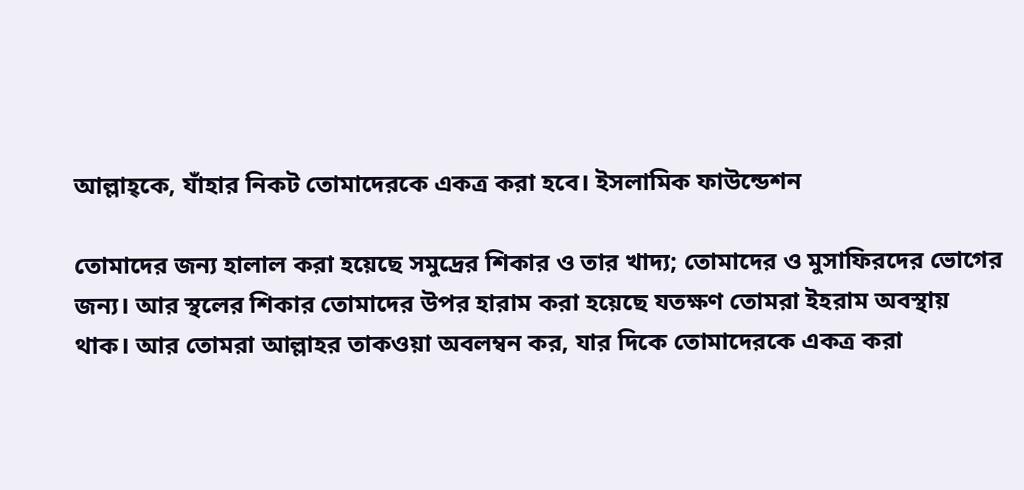আল্লাহ্কে, যাঁহার নিকট তোমাদেরকে একত্র করা হবে। ইসলামিক ফাউন্ডেশন

তোমাদের জন্য হালাল করা হয়েছে সমুদ্রের শিকার ও তার খাদ্য; তোমাদের ও মুসাফিরদের ভোগের জন্য। আর স্থলের শিকার তোমাদের উপর হারাম করা হয়েছে যতক্ষণ তোমরা ইহরাম অবস্থায় থাক। আর তোমরা আল্লাহর তাকওয়া অবলম্বন কর, যার দিকে তোমাদেরকে একত্র করা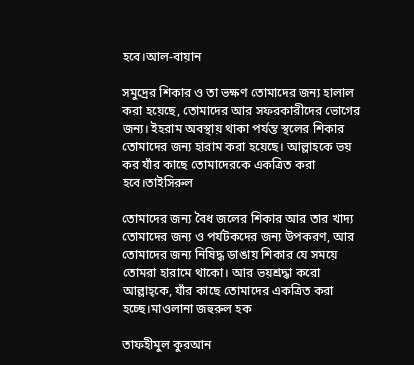হবে।আল-বায়ান

সমুদ্রের শিকার ও তা ভক্ষণ তোমাদের জন্য হালাল করা হয়েছে, তোমাদের আর সফরকারীদের ভোগের জন্য। ইহরাম অবস্থায় থাকা পর্যন্ত স্থলের শিকার তোমাদের জন্য হারাম করা হয়েছে। আল্লাহকে ভয় কর যাঁর কাছে তোমাদেরকে একত্রিত করা হবে।তাইসিরুল

তোমাদের জন্য বৈধ জলের শিকার আর তার খাদ্য তোমাদের জন্য ও পর্যটকদের জন্য উপকরণ, আর তোমাদের জন্য নিষিদ্ধ ডাঙায় শিকার যে সময়ে তোমরা হারামে থাকো। আর ভয়শ্রদ্ধা করো আল্লাহ্‌কে, যাঁর কাছে তোমাদের একত্রিত করা হচ্ছে।মাওলানা জহুরুল হক

তাফহীমুল কুরআন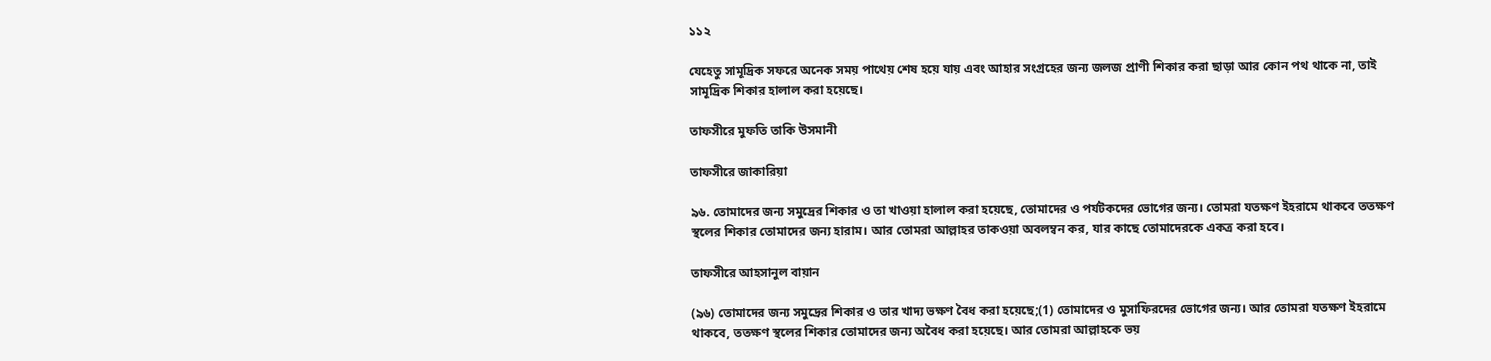১১২

যেহেতু সামূদ্রিক সফরে অনেক সময় পাথেয় শেষ হয়ে যায় এবং আহার সংগ্রহের জন্য জলজ প্রাণী শিকার করা ছাড়া আর কোন পথ থাকে না, তাই সামূদ্রিক শিকার হালাল করা হয়েছে।

তাফসীরে মুফতি তাকি উসমানী

তাফসীরে জাকারিয়া

৯৬. তোমাদের জন্য সমুদ্রের শিকার ও তা খাওয়া হালাল করা হয়েছে, তোমাদের ও পর্যটকদের ভোগের জন্য। তোমরা যতক্ষণ ইহরামে থাকবে ততক্ষণ স্থলের শিকার তোমাদের জন্য হারাম। আর তোমরা আল্লাহর তাকওয়া অবলম্বন কর, যার কাছে তোমাদেরকে একত্র করা হবে।

তাফসীরে আহসানুল বায়ান

(৯৬) তোমাদের জন্য সমুদ্রের শিকার ও তার খাদ্য ভক্ষণ বৈধ করা হয়েছে;(1) তোমাদের ও মুসাফিরদের ভোগের জন্য। আর তোমরা যতক্ষণ ইহরামে থাকবে, ততক্ষণ স্থলের শিকার তোমাদের জন্য অবৈধ করা হয়েছে। আর তোমরা আল্লাহকে ভয়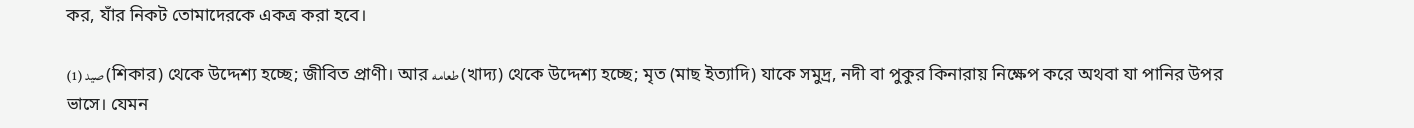কর, যাঁর নিকট তোমাদেরকে একত্র করা হবে।

(1) صيد (শিকার) থেকে উদ্দেশ্য হচ্ছে; জীবিত প্রাণী। আর طعامه (খাদ্য) থেকে উদ্দেশ্য হচ্ছে; মৃত (মাছ ইত্যাদি) যাকে সমুদ্র, নদী বা পুকুর কিনারায় নিক্ষেপ করে অথবা যা পানির উপর ভাসে। যেমন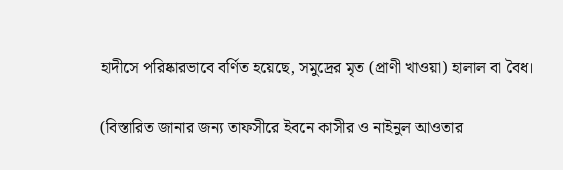হাদীসে পরিষ্কারভাবে বর্ণিত হয়েছে, সমুদ্রের মৃত (প্রাণী খাওয়া) হালাল বা বৈধ।

(বিস্তারিত জানার জন্য তাফসীরে ইবনে কাসীর ও নাইনুল আওতার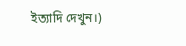ইত্যাদি দেখুন।)